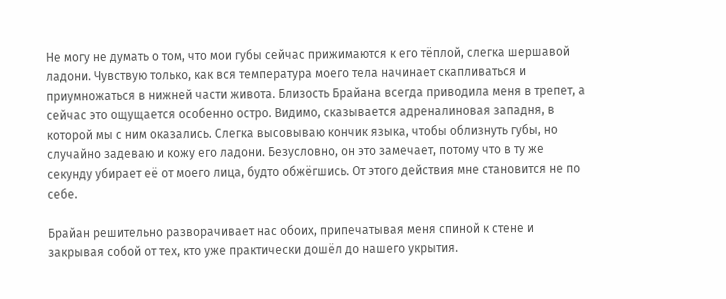Не могу не думать о том, что мои губы сейчас прижимаются к его тёплой, слегка шершавой ладони. Чувствую только, как вся температура моего тела начинает скапливаться и приумножаться в нижней части живота. Близость Брайана всегда приводила меня в трепет, а сейчас это ощущается особенно остро. Видимо, сказывается адреналиновая западня, в которой мы с ним оказались. Слегка высовываю кончик языка, чтобы облизнуть губы, но случайно задеваю и кожу его ладони. Безусловно, он это замечает, потому что в ту же секунду убирает её от моего лица, будто обжёгшись. От этого действия мне становится не по себе.

Брайан решительно разворачивает нас обоих, припечатывая меня спиной к стене и закрывая собой от тех, кто уже практически дошёл до нашего укрытия.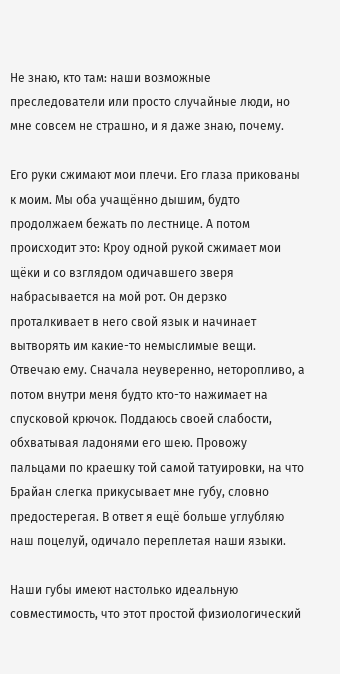Не знаю, кто там: наши возможные преследователи или просто случайные люди, но мне совсем не страшно, и я даже знаю, почему.

Его руки сжимают мои плечи. Его глаза прикованы к моим. Мы оба учащённо дышим, будто продолжаем бежать по лестнице. А потом происходит это: Кроу одной рукой сжимает мои щёки и со взглядом одичавшего зверя набрасывается на мой рот. Он дерзко проталкивает в него свой язык и начинает вытворять им какие-то немыслимые вещи. Отвечаю ему. Сначала неуверенно, неторопливо, а потом внутри меня будто кто-то нажимает на спусковой крючок. Поддаюсь своей слабости, обхватывая ладонями его шею. Провожу пальцами по краешку той самой татуировки, на что Брайан слегка прикусывает мне губу, словно предостерегая. В ответ я ещё больше углубляю наш поцелуй, одичало переплетая наши языки.

Наши губы имеют настолько идеальную совместимость, что этот простой физиологический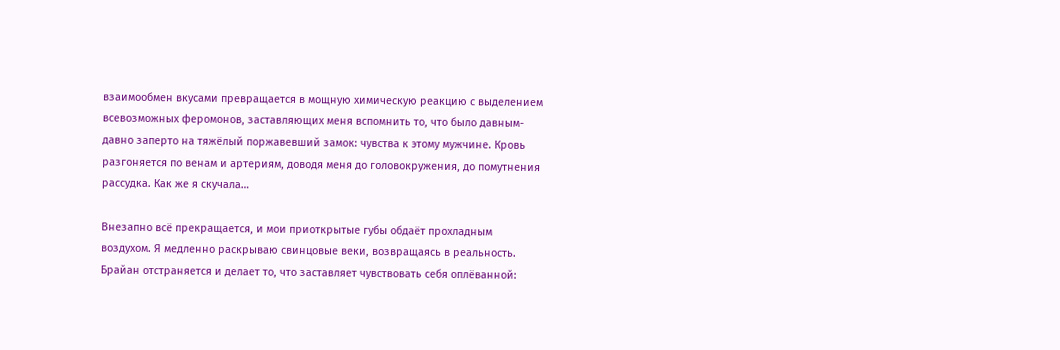взаимообмен вкусами превращается в мощную химическую реакцию с выделением всевозможных феромонов, заставляющих меня вспомнить то, что было давным-давно заперто на тяжёлый поржавевший замок: чувства к этому мужчине. Кровь разгоняется по венам и артериям, доводя меня до головокружения, до помутнения рассудка. Как же я скучала…

Внезапно всё прекращается, и мои приоткрытые губы обдаёт прохладным воздухом. Я медленно раскрываю свинцовые веки, возвращаясь в реальность. Брайан отстраняется и делает то, что заставляет чувствовать себя оплёванной: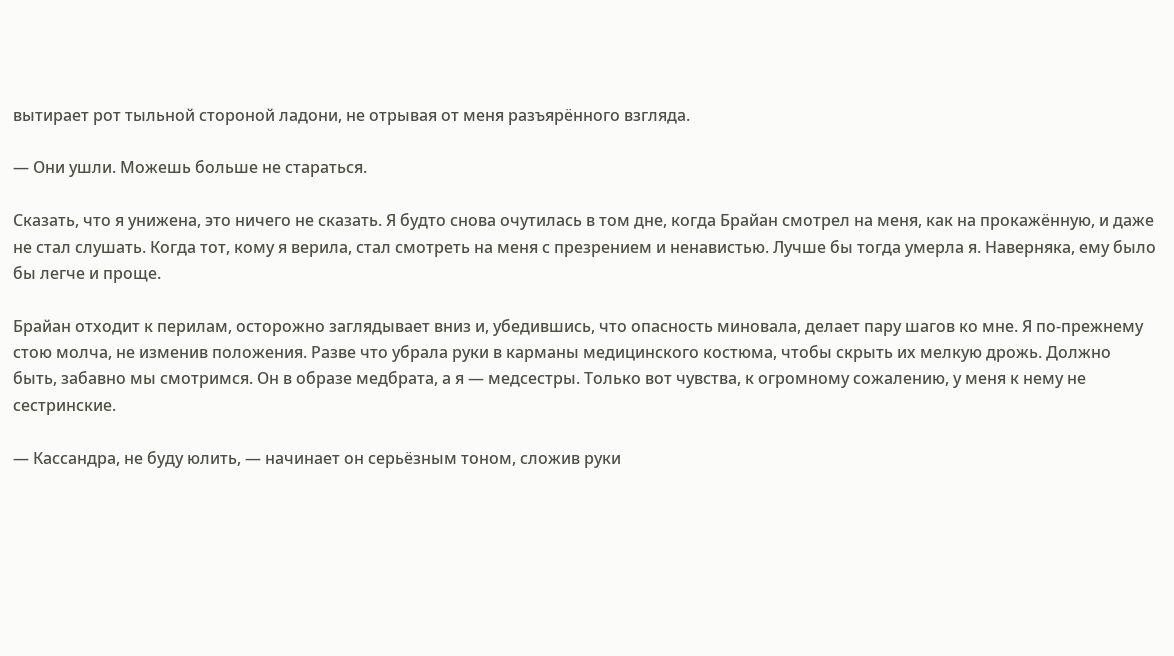вытирает рот тыльной стороной ладони, не отрывая от меня разъярённого взгляда.

— Они ушли. Можешь больше не стараться.

Сказать, что я унижена, это ничего не сказать. Я будто снова очутилась в том дне, когда Брайан смотрел на меня, как на прокажённую, и даже не стал слушать. Когда тот, кому я верила, стал смотреть на меня с презрением и ненавистью. Лучше бы тогда умерла я. Наверняка, ему было бы легче и проще.

Брайан отходит к перилам, осторожно заглядывает вниз и, убедившись, что опасность миновала, делает пару шагов ко мне. Я по-прежнему стою молча, не изменив положения. Разве что убрала руки в карманы медицинского костюма, чтобы скрыть их мелкую дрожь. Должно быть, забавно мы смотримся. Он в образе медбрата, а я — медсестры. Только вот чувства, к огромному сожалению, у меня к нему не сестринские.

— Кассандра, не буду юлить, — начинает он серьёзным тоном, сложив руки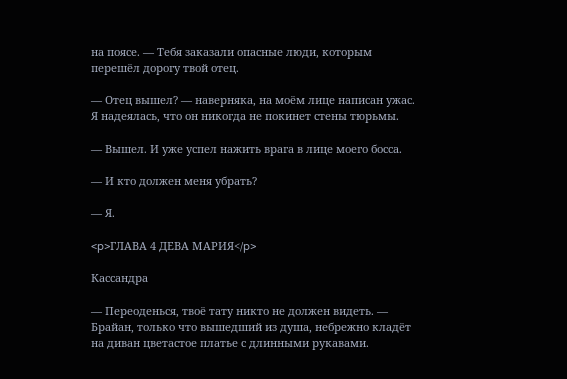на поясе. — Тебя заказали опасные люди, которым перешёл дорогу твой отец.

— Отец вышел? — наверняка, на моём лице написан ужас. Я надеялась, что он никогда не покинет стены тюрьмы.

— Вышел. И уже успел нажить врага в лице моего босса.

— И кто должен меня убрать?

— Я.

<p>ГЛАВА 4 ДЕВА МАРИЯ</p>

Кассандра

— Переоденься, твоё тату никто не должен видеть. — Брайан, только что вышедший из душа, небрежно кладёт на диван цветастое платье с длинными рукавами.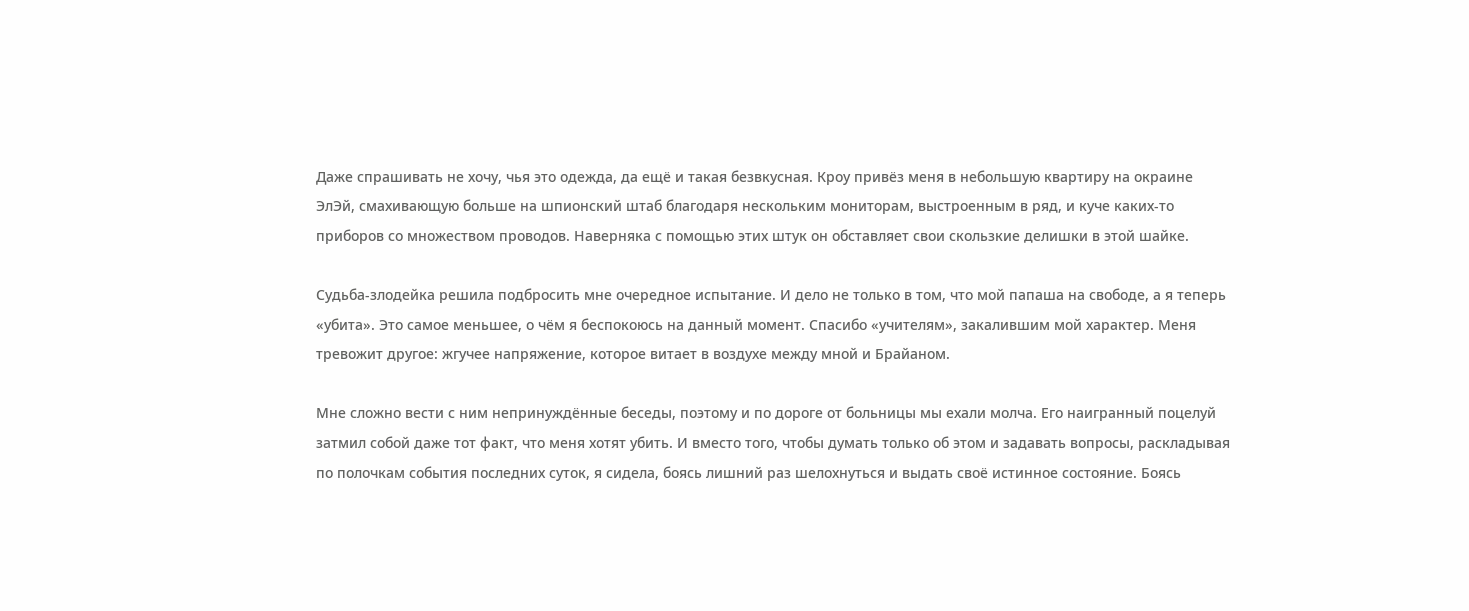Даже спрашивать не хочу, чья это одежда, да ещё и такая безвкусная. Кроу привёз меня в небольшую квартиру на окраине ЭлЭй, смахивающую больше на шпионский штаб благодаря нескольким мониторам, выстроенным в ряд, и куче каких-то приборов со множеством проводов. Наверняка с помощью этих штук он обставляет свои скользкие делишки в этой шайке.

Судьба-злодейка решила подбросить мне очередное испытание. И дело не только в том, что мой папаша на свободе, а я теперь «убита». Это самое меньшее, о чём я беспокоюсь на данный момент. Спасибо «учителям», закалившим мой характер. Меня тревожит другое: жгучее напряжение, которое витает в воздухе между мной и Брайаном.

Мне сложно вести с ним непринуждённые беседы, поэтому и по дороге от больницы мы ехали молча. Его наигранный поцелуй затмил собой даже тот факт, что меня хотят убить. И вместо того, чтобы думать только об этом и задавать вопросы, раскладывая по полочкам события последних суток, я сидела, боясь лишний раз шелохнуться и выдать своё истинное состояние. Боясь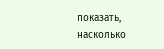показать, насколько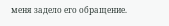меня задело его обращение.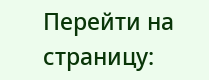Перейти на страницу: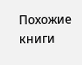Похожие книги